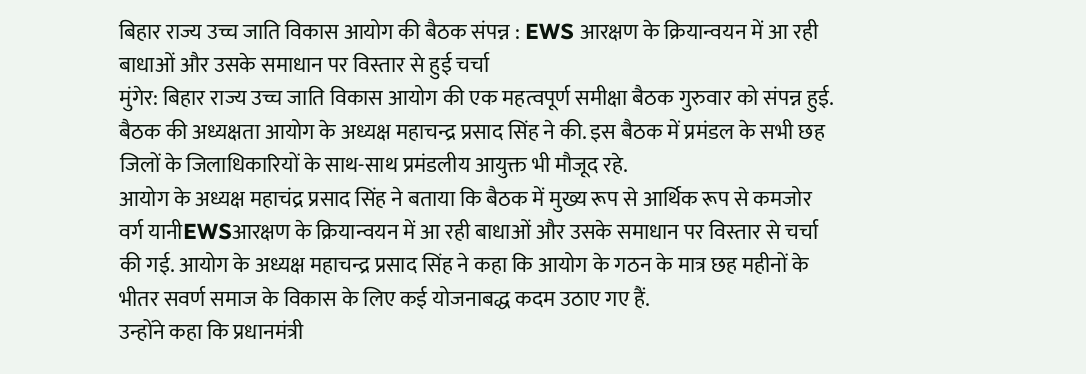बिहार राज्य उच्च जाति विकास आयोग की बैठक संपन्न : EWS आरक्षण के क्रियान्वयन में आ रही बाधाओं और उसके समाधान पर विस्तार से हुई चर्चा
मुंगेर: बिहार राज्य उच्च जाति विकास आयोग की एक महत्वपूर्ण समीक्षा बैठक गुरुवार को संपन्न हुई. बैठक की अध्यक्षता आयोग के अध्यक्ष महाचन्द्र प्रसाद सिंह ने की. इस बैठक में प्रमंडल के सभी छह जिलों के जिलाधिकारियों के साथ-साथ प्रमंडलीय आयुक्त भी मौजूद रहे.
आयोग के अध्यक्ष महाचंद्र प्रसाद सिंह ने बताया कि बैठक में मुख्य रूप से आर्थिक रूप से कमजोर वर्ग यानीEWSआरक्षण के क्रियान्वयन में आ रही बाधाओं और उसके समाधान पर विस्तार से चर्चा की गई. आयोग के अध्यक्ष महाचन्द्र प्रसाद सिंह ने कहा कि आयोग के गठन के मात्र छह महीनों के भीतर सवर्ण समाज के विकास के लिए कई योजनाबद्ध कदम उठाए गए हैं.
उन्होंने कहा कि प्रधानमंत्री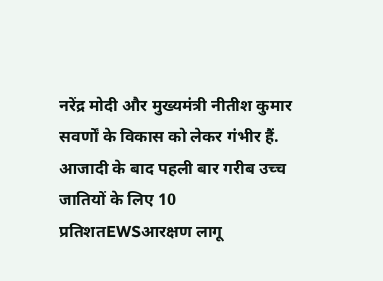नरेंद्र मोदी और मुख्यमंत्री नीतीश कुमार सवर्णों के विकास को लेकर गंभीर हैं. आजादी के बाद पहली बार गरीब उच्च जातियों के लिए 10 प्रतिशतEWSआरक्षण लागू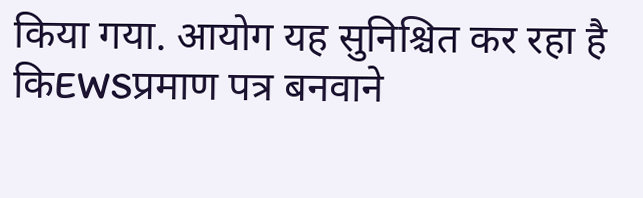किया गया. आयोग यह सुनिश्चित कर रहा है किEWSप्रमाण पत्र बनवाने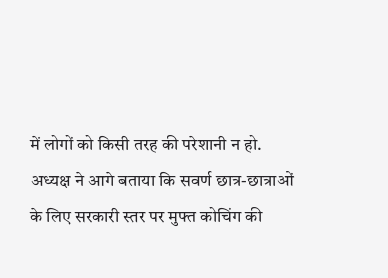में लोगों को किसी तरह की परेशानी न हो. अध्यक्ष ने आगे बताया कि सवर्ण छात्र-छात्राओं के लिए सरकारी स्तर पर मुफ्त कोचिंग की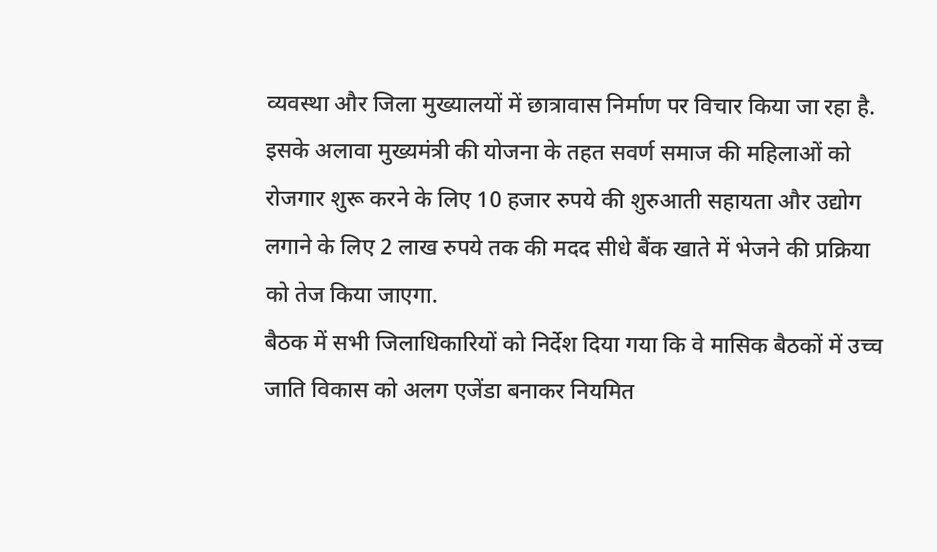व्यवस्था और जिला मुख्यालयों में छात्रावास निर्माण पर विचार किया जा रहा है. इसके अलावा मुख्यमंत्री की योजना के तहत सवर्ण समाज की महिलाओं को रोजगार शुरू करने के लिए 10 हजार रुपये की शुरुआती सहायता और उद्योग लगाने के लिए 2 लाख रुपये तक की मदद सीधे बैंक खाते में भेजने की प्रक्रिया को तेज किया जाएगा.
बैठक में सभी जिलाधिकारियों को निर्देश दिया गया कि वे मासिक बैठकों में उच्च जाति विकास को अलग एजेंडा बनाकर नियमित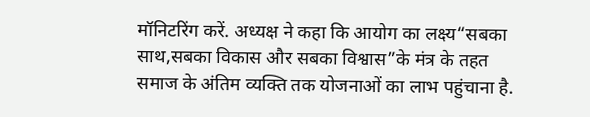मॉनिटरिंग करें. अध्यक्ष ने कहा कि आयोग का लक्ष्य“सबका साथ,सबका विकास और सबका विश्वास”के मंत्र के तहत समाज के अंतिम व्यक्ति तक योजनाओं का लाभ पहुंचाना है.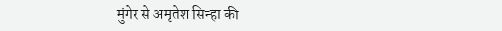मुंगेर से अमृतेश सिन्हा की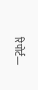रिपोर्ट—